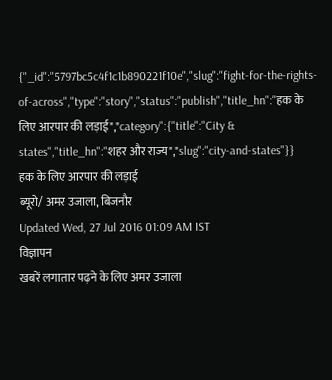{"_id":"5797bc5c4f1c1b890221f10e","slug":"fight-for-the-rights-of-across","type":"story","status":"publish","title_hn":"हक के लिए आरपार की लड़ाई","category":{"title":"City & states","title_hn":"शहर और राज्य","slug":"city-and-states"}}
हक के लिए आरपार की लड़ाई
ब्यूरो/ अमर उजाला, बिजनौर
Updated Wed, 27 Jul 2016 01:09 AM IST
विज्ञापन
खबरें लगातार पढ़ने के लिए अमर उजाला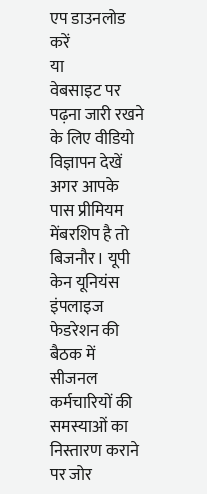एप डाउनलोड करें
या
वेबसाइट पर पढ़ना जारी रखने के लिए वीडियो विज्ञापन देखें
अगर आपके पास प्रीमियम मेंबरशिप है तो
बिजनौर। यूपी केन यूनियंस इंपलाइज फेडरेशन की बैठक में सीजनल कर्मचारियों की समस्याओं का निस्तारण कराने पर जोर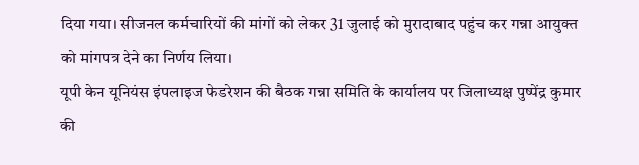दिया गया। सीजनल कर्मचारियों की मांगों को लेकर 31 जुलाई को मुरादाबाद पहुंच कर गन्ना आयुक्त को मांगपत्र देने का निर्णय लिया।
यूपी केन यूनियंस इंपलाइज फेडरेशन की बैठक गन्ना समिति के कार्यालय पर जिलाध्यक्ष पुष्पेंद्र कुमार की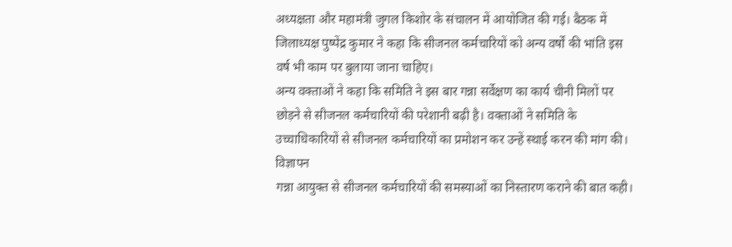अध्यक्षता और महामंत्री जुगल किशोर के संचालन में आयोजित की गई। बैठक में जिलाध्यक्ष पुष्पेंद्र कुमार ने कहा कि सीजनल कर्मचारियों को अन्य वर्षों की भांति इस वर्ष भी काम पर बुलाया जाना चाहिए।
अन्य वक्ताओं ने कहा कि समिति ने इस बार गन्ना सर्वेक्षण का कार्य चीनी मिलों पर छोड़ने से सीजनल कर्मचारियों की परेशानी बढ़ी है। वक्ताओं ने समिति के उच्चाधिकारियों से सीजनल कर्मचारियों का प्रमोशन कर उन्हें स्थाई करन की मांग की।
विज्ञापन
गन्ना आयुक्त से सीजनल कर्मचारियों की समस्याओं का निस्तारण कराने की बात कही।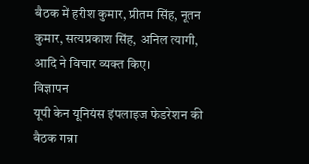बैठक में हरीश कुमार, प्रीतम सिंह, नूतन कुमार, सत्यप्रकाश सिंह, अनिल त्यागी, आदि ने विचार व्यक्त किए।
विज्ञापन
यूपी केन यूनियंस इंपलाइज फेडरेशन की बैठक गन्ना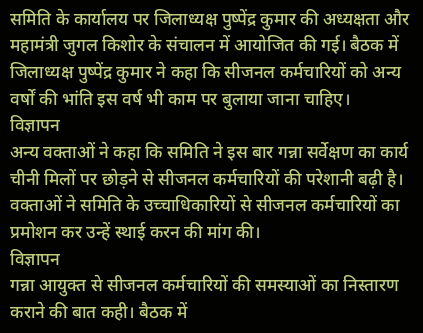समिति के कार्यालय पर जिलाध्यक्ष पुष्पेंद्र कुमार की अध्यक्षता और महामंत्री जुगल किशोर के संचालन में आयोजित की गई। बैठक में जिलाध्यक्ष पुष्पेंद्र कुमार ने कहा कि सीजनल कर्मचारियों को अन्य वर्षों की भांति इस वर्ष भी काम पर बुलाया जाना चाहिए।
विज्ञापन
अन्य वक्ताओं ने कहा कि समिति ने इस बार गन्ना सर्वेक्षण का कार्य चीनी मिलों पर छोड़ने से सीजनल कर्मचारियों की परेशानी बढ़ी है। वक्ताओं ने समिति के उच्चाधिकारियों से सीजनल कर्मचारियों का प्रमोशन कर उन्हें स्थाई करन की मांग की।
विज्ञापन
गन्ना आयुक्त से सीजनल कर्मचारियों की समस्याओं का निस्तारण कराने की बात कही। बैठक में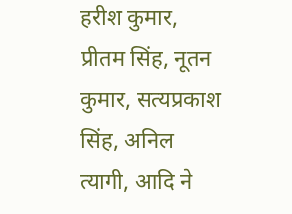हरीश कुमार, प्रीतम सिंह, नूतन कुमार, सत्यप्रकाश सिंह, अनिल त्यागी, आदि ने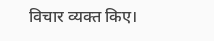विचार व्यक्त किए।